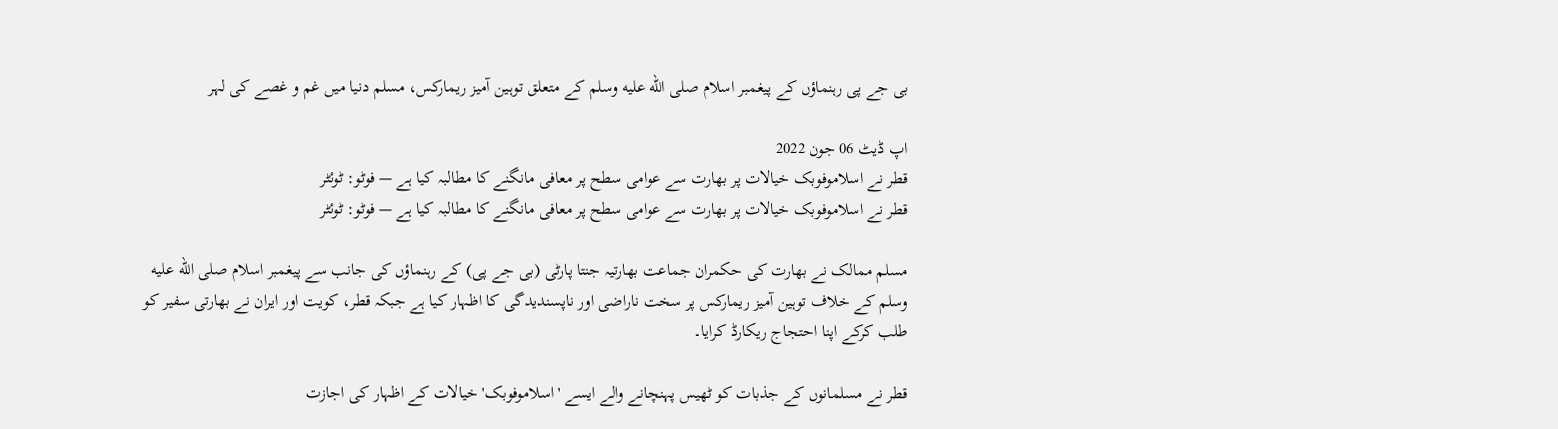بی جے پی رہنماؤں کے پیغمبر اسلام صلى الله عليه وسلم کے متعلق توہین آمیز ریمارکس، مسلم دنیا میں غم و غصے کی لہر

اپ ڈیٹ 06 جون 2022
قطر نے اسلاموفوبک خیالات پر بھارت سے عوامی سطح پر معافی مانگنے کا مطالبہ کیا ہے — فوٹو: ٹوئٹر
قطر نے اسلاموفوبک خیالات پر بھارت سے عوامی سطح پر معافی مانگنے کا مطالبہ کیا ہے — فوٹو: ٹوئٹر

مسلم ممالک نے بھارت کی حکمران جماعت بھارتیہ جنتا پارٹی (بی جے پی) کے رہنماؤں کی جانب سے پیغمبر اسلام صلى الله عليه وسلم کے خلاف توہین آمیز ریمارکس پر سخت ناراضی اور ناپسندیدگی کا اظہار کیا ہے جبکہ قطر، کویت اور ایران نے بھارتی سفیر کو طلب کرکے اپنا احتجاج ریکارڈ کرایا۔

قطر نے مسلمانوں کے جذبات کو ٹھیس پہنچانے والے ایسے 'اسلاموفوبک' خیالات کے اظہار کی اجازت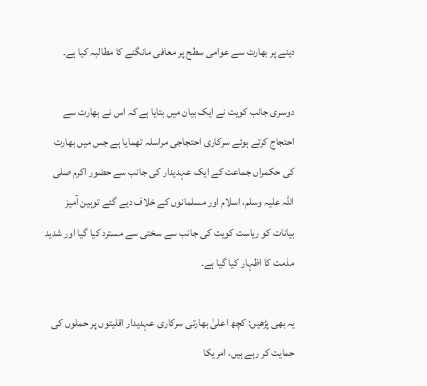دینے پر بھارت سے عوامی سطح پر معافی مانگنے کا مطالبہ کیا ہے۔

دوسری جانب کویت نے ایک بیان میں بتایا ہے کہ اس نے بھارت سے احتجاج کرتے ہوئے سرکاری احتجاجی مراسلہ تھمایا ہے جس میں بھارت کی حکمراں جماعت کے ایک عہدیدار کی جانب سے حضور اکرم صلی اللہ علیہ وسلم، اسلام اور مسلمانوں کے خلاف دیے گئے توہین آمیز بیانات کو ریاست کویت کی جانب سے سختی سے مسترد کیا گیا اور شدید مذمت کا اظہار کیا گیا ہے۔

یہ بھی پڑھیں: کچھ اعلیٰ بھارتی سرکاری عہدیدار اقلیتوں پر حملوں کی حمایت کر رہے ہیں، امریکا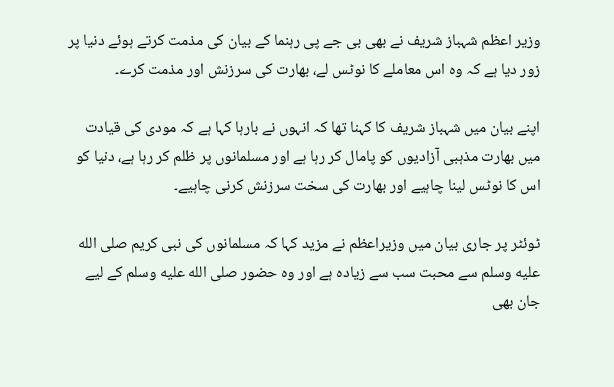وزیر اعظم شہباز شریف نے بھی بی جے پی رہنما کے بیان کی مذمت کرتے ہوئے دنیا پر زور دیا ہے کہ وہ اس معاملے کا نوٹس لے، بھارت کی سرزنش اور مذمت کرے۔

اپنے بیان میں شہباز شریف کا کہنا تھا کہ انہوں نے بارہا کہا ہے کہ مودی کی قیادت میں بھارت مذہبی آزادیوں کو پامال کر رہا ہے اور مسلمانوں پر ظلم کر رہا ہے، دنیا کو اس کا نوٹس لینا چاہیے اور بھارت کی سخت سرزنش کرنی چاہیے۔

ٹوئٹر پر جاری بیان میں وزیراعظم نے مزید کہا کہ مسلمانوں کی نبی کریم صلى الله عليه وسلم سے محبت سب سے زیادہ ہے اور وہ حضور صلى الله عليه وسلم کے لیے جان بھی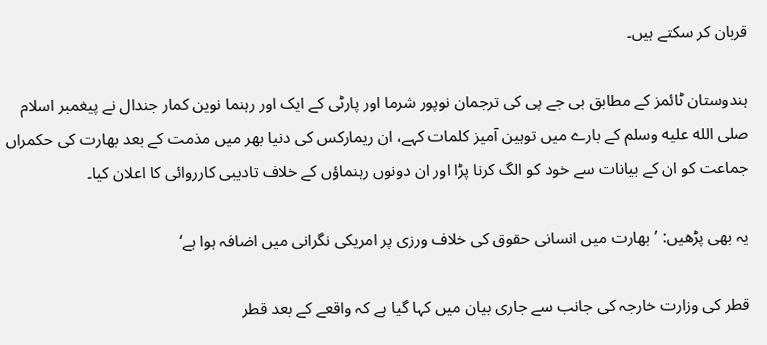قربان کر سکتے ہیں۔

ہندوستان ٹائمز کے مطابق بی جے پی کی ترجمان نوپور شرما اور پارٹی کے ایک اور رہنما نوین کمار جندال نے پیغمبر اسلام صلى الله عليه وسلم کے بارے میں توہین آمیز کلمات کہے، ان ریمارکس کی دنیا بھر میں مذمت کے بعد بھارت کی حکمراں جماعت کو ان کے بیانات سے خود کو الگ کرنا پڑا اور ان دونوں رہنماؤں کے خلاف تادیبی کارروائی کا اعلان کیا۔

یہ بھی پڑھیں: ’بھارت میں انسانی حقوق کی خلاف ورزی پر امریکی نگرانی میں اضافہ ہوا ہے‘

قطر کی وزارت خارجہ کی جانب سے جاری بیان میں کہا گیا ہے کہ واقعے کے بعد قطر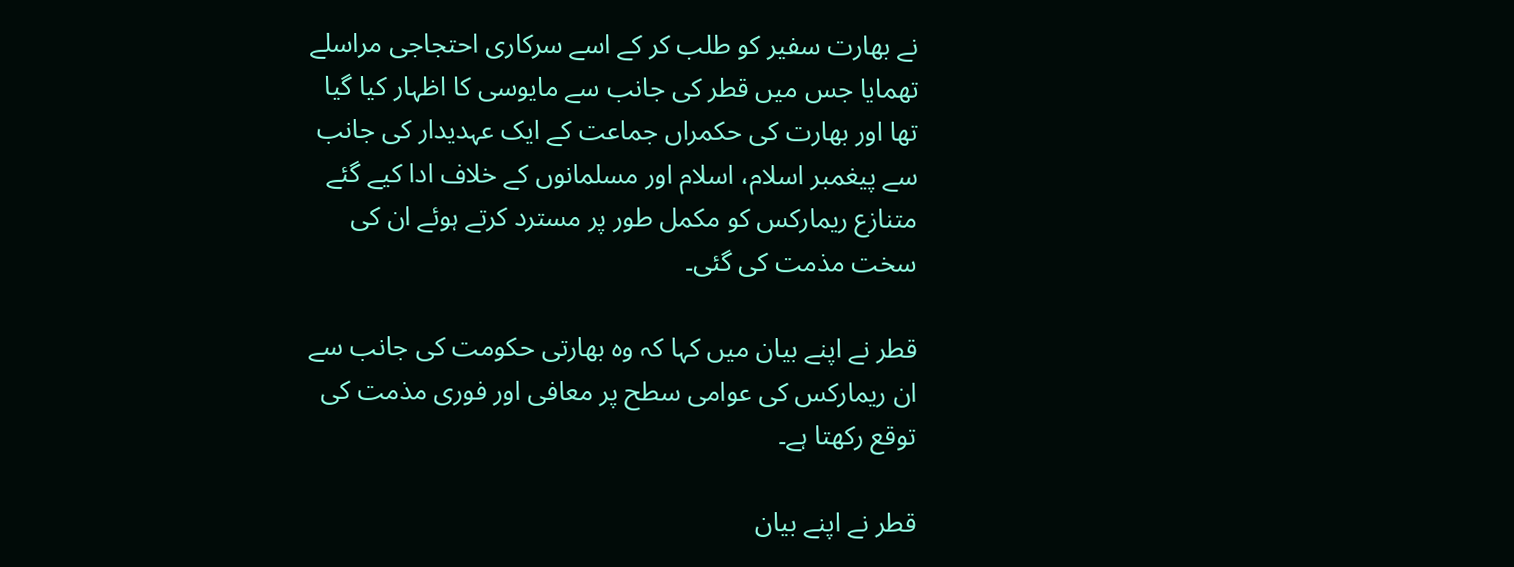نے بھارت سفیر کو طلب کر کے اسے سرکاری احتجاجی مراسلے تھمایا جس میں قطر کی جانب سے مایوسی کا اظہار کیا گیا تھا اور بھارت کی حکمراں جماعت کے ایک عہدیدار کی جانب سے پیغمبر اسلام، اسلام اور مسلمانوں کے خلاف ادا کیے گئے متنازع ریمارکس کو مکمل طور پر مسترد کرتے ہوئے ان کی سخت مذمت کی گئی۔

قطر نے اپنے بیان میں کہا کہ وہ بھارتی حکومت کی جانب سے ان ریمارکس کی عوامی سطح پر معافی اور فوری مذمت کی توقع رکھتا ہے۔

قطر نے اپنے بیان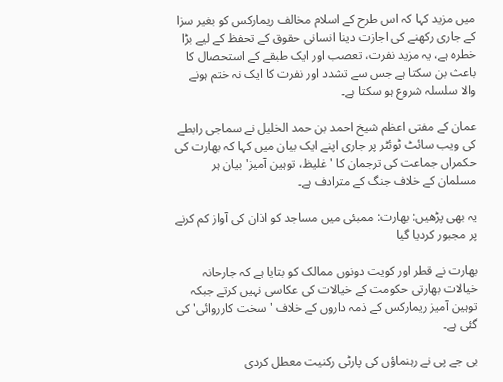میں مزید کہا کہ اس طرح کے اسلام مخالف ریمارکس کو بغیر سزا کے جاری رکھنے کی اجازت دینا انسانی حقوق کے تحفظ کے لیے بڑا خطرہ ہے، یہ مزید نفرت، تعصب اور ایک طبقے کے استحصال کا باعث بن سکتا ہے جس سے تشدد اور نفرت کا ایک نہ ختم ہونے والا سلسلہ شروع ہو سکتا ہے۔

عمان کے مفتی اعظم شیخ احمد بن حمد الخلیل نے سماجی رابطے کی ویب سائٹ ٹوئٹر پر جاری اپنے ایک بیان میں کہا کہ بھارت کی حکمراں جماعت کی ترجمان کا 'غلیظ، توہین آمیز' بیان ہر مسلمان کے خلاف جنگ کے مترادف ہے۔

یہ بھی پڑھیں: بھارت: ممبئی میں مساجد کو اذان کی آواز کم کرنے پر مجبور کردیا گیا

بھارت نے قطر اور کویت دونوں ممالک کو بتایا ہے کہ جارحانہ خیالات بھارتی حکومت کے خیالات کی عکاسی نہیں کرتے جبکہ توہین آمیز ریمارکس کے ذمہ داروں کے خلاف 'سخت کارروائی' کی گئی ہے۔

بی جے پی نے رہنماؤں کی پارٹی رکنیت معطل کردی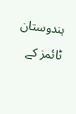ہندوستان ٹائمز کے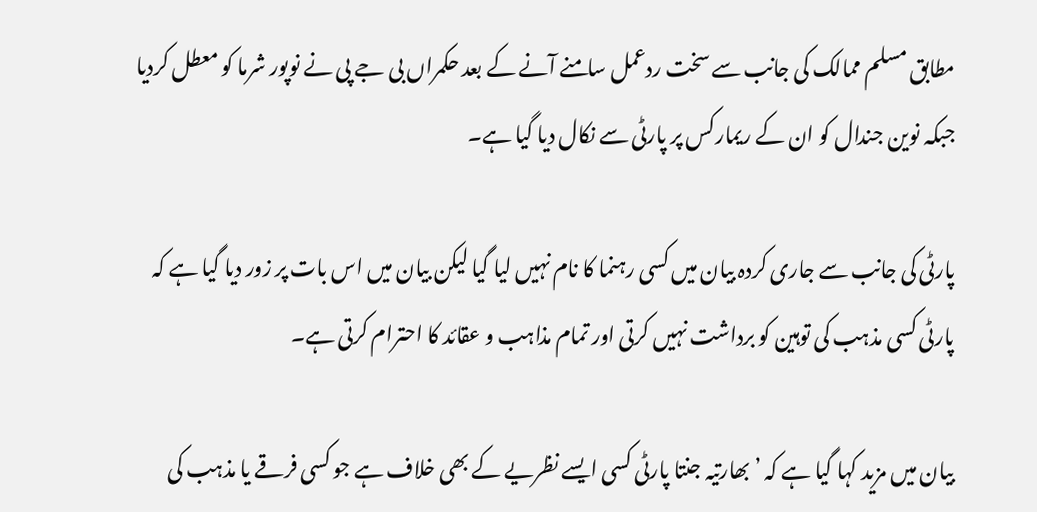مطابق مسلم ممالک کی جانب سے سخت ردعمل سامنے آنے کے بعد حکمراں بی جے پی نے نوپور شرما کو معطل کردیا جبکہ نوین جندال کو ان کے ریمارکس پر پارٹی سے نکال دیا گیا ہے۔

پارٹی کی جانب سے جاری کردہ بیان میں کسی رہنما کا نام نہیں لیا گیا لیکن بیان میں اس بات پر زور دیا گیا ہے کہ پارٹی کسی مذہب کی توہین کو برداشت نہیں کرتی اور تمام مذاہب و عقائد کا احترام کرتی ہے۔

بیان میں مزید کہا گیا ہے کہ ’بھارتیہ جنتا پارٹی کسی ایسے نظریے کے بھی خلاف ہے جو کسی فرقے یا مذہب کی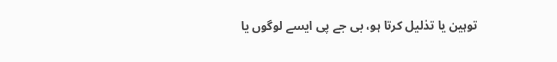توہین یا تذلیل کرتا ہو، بی جے پی ایسے لوگوں یا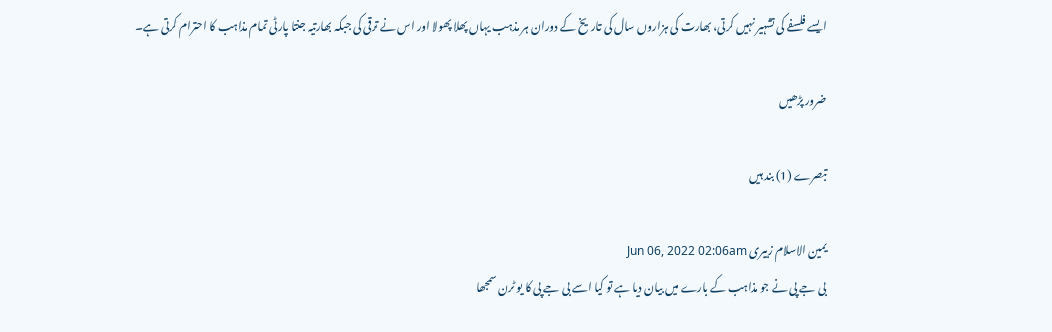ایسے فلسفے کی تشہیر نہیں کرتی، بھارت کی ہزاروں سال کی تاریخ کے دوران ہر مذہب یہاں پھلا پھولا اور اس نے ترقی کی جبکہ بھارتیہ جنتا پارٹی تمام مذاہب کا احترام کرتی ہے۔

ضرور پڑھیں

تبصرے (1) بند ہیں

یمین الاسلام زبیری Jun 06, 2022 02:06am
بی جے پی نے جو مذاہب کے بارے میں بیان دیا ہے تو کیا اسے بی جے پی کا یو ٹرن سمجھا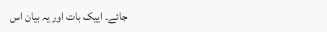جائے۔ اییک بات اور یہ بیان اس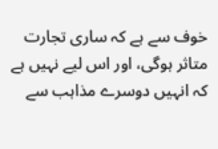خوف سے ہے کہ ساری تجارت متاثر ہوگی، اور اس لیے نہیں ہے کہ انہیں دوسرے مذاہب سے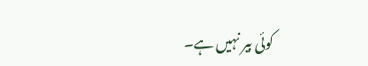کوئی بیر نہیں ہے۔